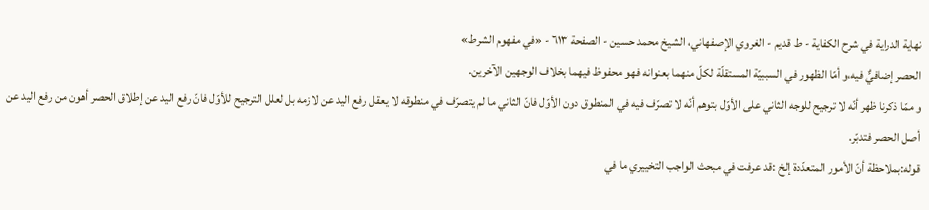نهاية الدراية في شرح الکفاية - ط قديم - الغروي الإصفهاني، الشيخ محمد حسين - الصفحة ٦١٣ - «في مفهوم الشرط»
الحصر إضافيٌّ فيه،و أمّا الظهور في السببيّة المستقلّة لكلّ منهما بعنوانه فهو محفوظ فيهما بخلاف الوجهين الآخرين.
و ممّا ذكرنا ظهر أنّه لا ترجيح للوجه الثاني على الأوّل بتوهم أنّه لا تصرّف فيه في المنطوق دون الأوّل فانّ الثاني ما لم يتصرّف في منطوقه لا يعقل رفع اليد عن لازمه بل لعلل الترجيح للأوّل فانّ رفع اليد عن إطلاق الحصر أهون من رفع اليد عن أصل الحصر فتدبّر.
قوله:بملاحظة أنّ الأمور المتعدّدة إلخ :قد عرفت في مبحث الواجب التخييري ما في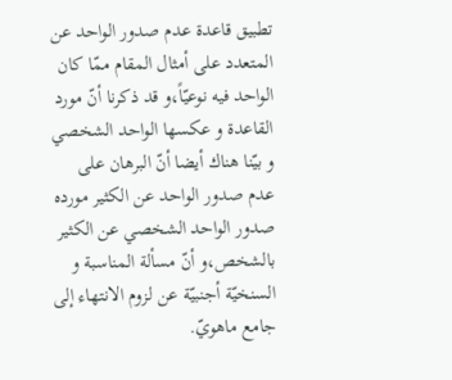تطبيق قاعدة عدم صدور الواحد عن المتعدد على أمثال المقام ممّا كان الواحد فيه نوعيّاً،و قد ذكرنا أنّ مورد القاعدة و عكسها الواحد الشخصي و بيّنا هناك أيضا أنّ البرهان على عدم صدور الواحد عن الكثير مورده صدور الواحد الشخصي عن الكثير بالشخص،و أنّ مسألة المناسبة و السنخيّة أجنبيّة عن لزوم الانتهاء إلى جامع ماهويّ.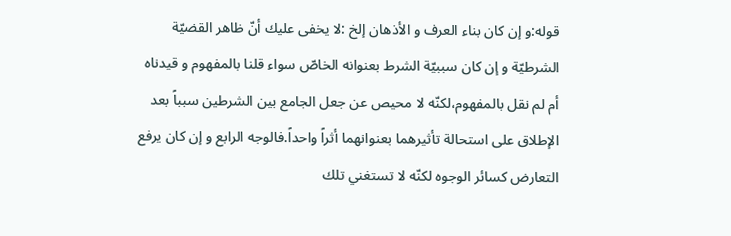قوله:و إن كان بناء العرف و الأذهان إلخ :لا يخفى عليك أنّ ظاهر القضيّة الشرطيّة و إن كان سببيّة الشرط بعنوانه الخاصّ سواء قلنا بالمفهوم و قيدناه أم لم نقل بالمفهوم،لكنّه لا محيص عن جعل الجامع بين الشرطين سبباً بعد الإطلاق على استحالة تأثيرهما بعنوانهما أثراً واحداً.فالوجه الرابع و إن كان يرفع التعارض كسائر الوجوه لكنّه لا تستغني تلك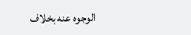الوجوه عنه بخلاف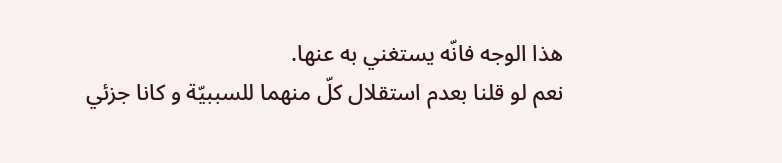هذا الوجه فانّه يستغني به عنها.
نعم لو قلنا بعدم استقلال كلّ منهما للسببيّة و كانا جزئي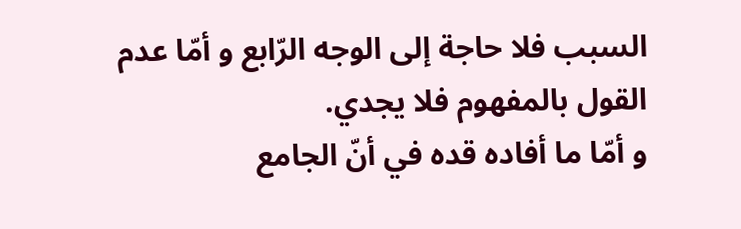السبب فلا حاجة إلى الوجه الرّابع و أمّا عدم القول بالمفهوم فلا يجدي.
و أمّا ما أفاده قده في أنّ الجامع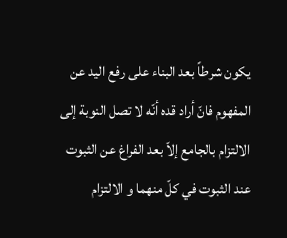يكون شرطاً بعد البناء على رفع اليد عن المفهوم فانّ أراد قده أنّه لا تصل النوبة إلى الالتزام بالجامع إلاّ بعد الفراغ عن الثبوت عند الثبوت في كلّ منهما و الالتزام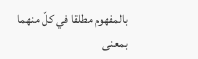بالمفهوم مطلقا في كلّ منهما بمعنى